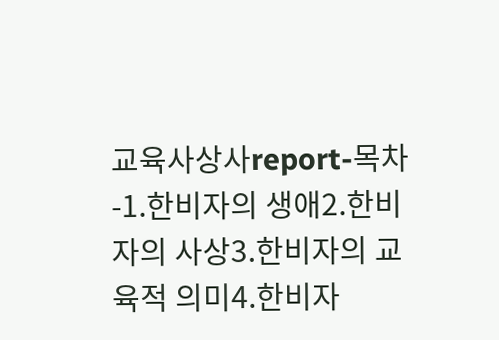교육사상사report-목차-1.한비자의 생애2.한비자의 사상3.한비자의 교육적 의미4.한비자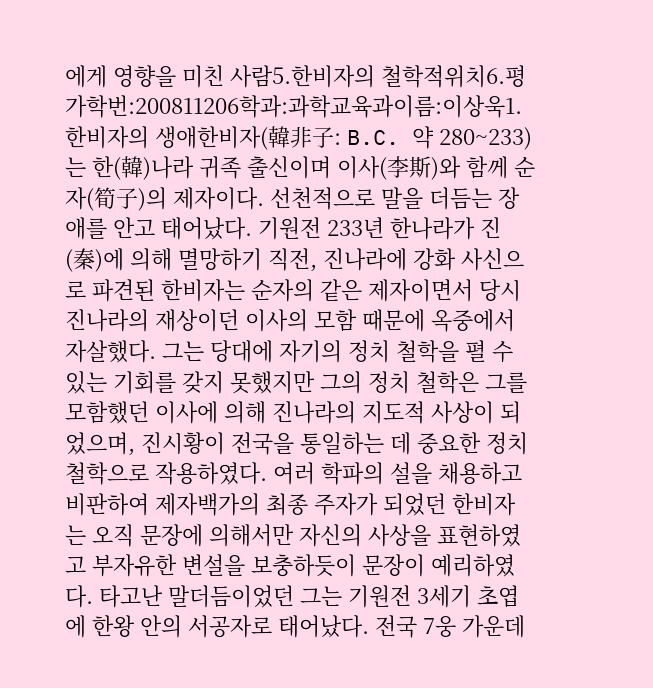에게 영향을 미친 사람5.한비자의 철학적위치6.평가학번:200811206학과:과학교육과이름:이상욱1. 한비자의 생애한비자(韓非子: B.C. 약 280~233)는 한(韓)나라 귀족 출신이며 이사(李斯)와 함께 순자(筍子)의 제자이다. 선천적으로 말을 더듬는 장애를 안고 태어났다. 기원전 233년 한나라가 진(秦)에 의해 멸망하기 직전, 진나라에 강화 사신으로 파견된 한비자는 순자의 같은 제자이면서 당시 진나라의 재상이던 이사의 모함 때문에 옥중에서 자살했다. 그는 당대에 자기의 정치 철학을 펼 수 있는 기회를 갖지 못했지만 그의 정치 철학은 그를 모함했던 이사에 의해 진나라의 지도적 사상이 되었으며, 진시황이 전국을 통일하는 데 중요한 정치 철학으로 작용하였다. 여러 학파의 설을 채용하고 비판하여 제자백가의 최종 주자가 되었던 한비자는 오직 문장에 의해서만 자신의 사상을 표현하였고 부자유한 변설을 보충하듯이 문장이 예리하였다. 타고난 말더듬이었던 그는 기원전 3세기 초엽에 한왕 안의 서공자로 태어났다. 전국 7웅 가운데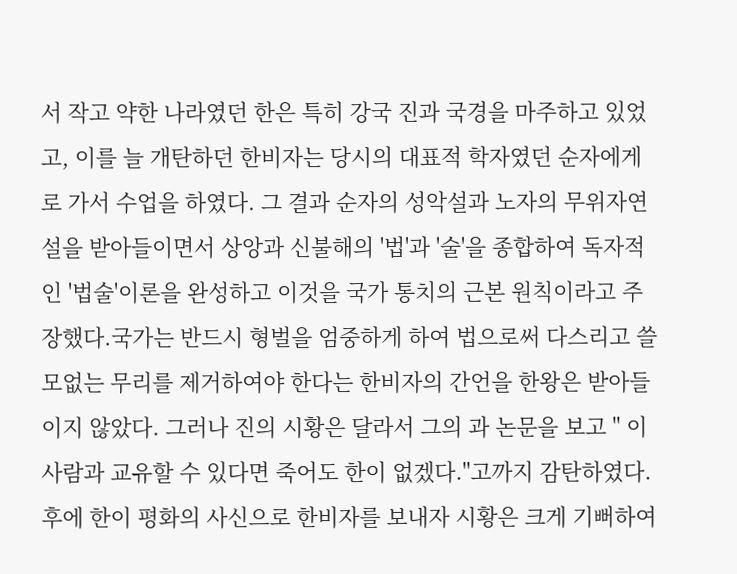서 작고 약한 나라였던 한은 특히 강국 진과 국경을 마주하고 있었고, 이를 늘 개탄하던 한비자는 당시의 대표적 학자였던 순자에게로 가서 수업을 하였다. 그 결과 순자의 성악설과 노자의 무위자연설을 받아들이면서 상앙과 신불해의 '법'과 '술'을 종합하여 독자적인 '법술'이론을 완성하고 이것을 국가 통치의 근본 원칙이라고 주장했다.국가는 반드시 형벌을 엄중하게 하여 법으로써 다스리고 쓸모없는 무리를 제거하여야 한다는 한비자의 간언을 한왕은 받아들이지 않았다. 그러나 진의 시황은 달라서 그의 과 논문을 보고 " 이사람과 교유할 수 있다면 죽어도 한이 없겠다."고까지 감탄하였다. 후에 한이 평화의 사신으로 한비자를 보내자 시황은 크게 기뻐하여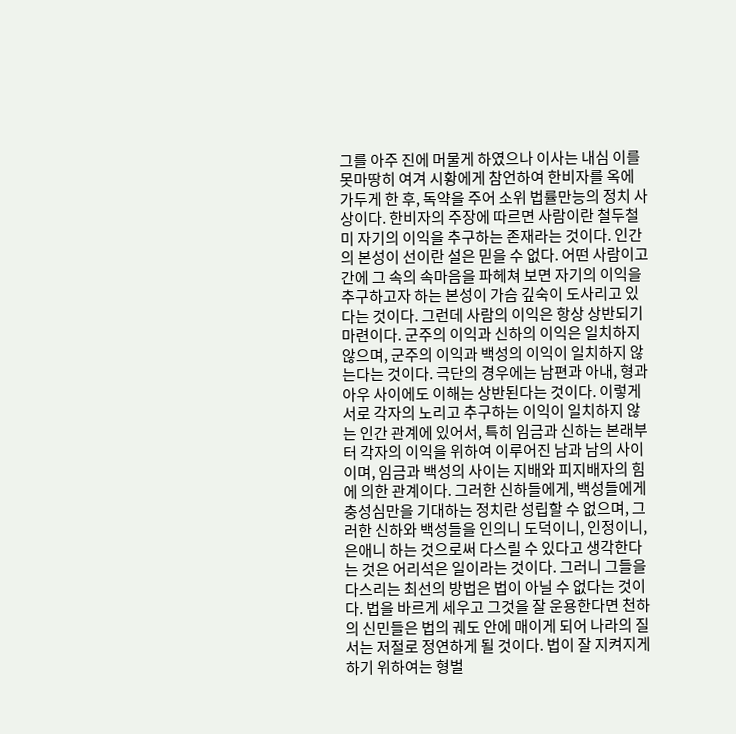그를 아주 진에 머물게 하였으나 이사는 내심 이를 못마땅히 여겨 시황에게 참언하여 한비자를 옥에 가두게 한 후, 독약을 주어 소위 법률만능의 정치 사상이다. 한비자의 주장에 따르면 사람이란 철두철미 자기의 이익을 추구하는 존재라는 것이다. 인간의 본성이 선이란 설은 믿을 수 없다. 어떤 사람이고 간에 그 속의 속마음을 파헤쳐 보면 자기의 이익을 추구하고자 하는 본성이 가슴 깊숙이 도사리고 있다는 것이다. 그런데 사람의 이익은 항상 상반되기 마련이다. 군주의 이익과 신하의 이익은 일치하지 않으며, 군주의 이익과 백성의 이익이 일치하지 않는다는 것이다. 극단의 경우에는 남편과 아내, 형과 아우 사이에도 이해는 상반된다는 것이다. 이렇게 서로 각자의 노리고 추구하는 이익이 일치하지 않는 인간 관계에 있어서, 특히 임금과 신하는 본래부터 각자의 이익을 위하여 이루어진 남과 남의 사이이며, 임금과 백성의 사이는 지배와 피지배자의 힘에 의한 관계이다. 그러한 신하들에게, 백성들에게 충성심만을 기대하는 정치란 성립할 수 없으며, 그러한 신하와 백성들을 인의니 도덕이니, 인정이니, 은애니 하는 것으로써 다스릴 수 있다고 생각한다는 것은 어리석은 일이라는 것이다. 그러니 그들을 다스리는 최선의 방법은 법이 아닐 수 없다는 것이다. 법을 바르게 세우고 그것을 잘 운용한다면 천하의 신민들은 법의 궤도 안에 매이게 되어 나라의 질서는 저절로 정연하게 될 것이다. 법이 잘 지켜지게 하기 위하여는 형벌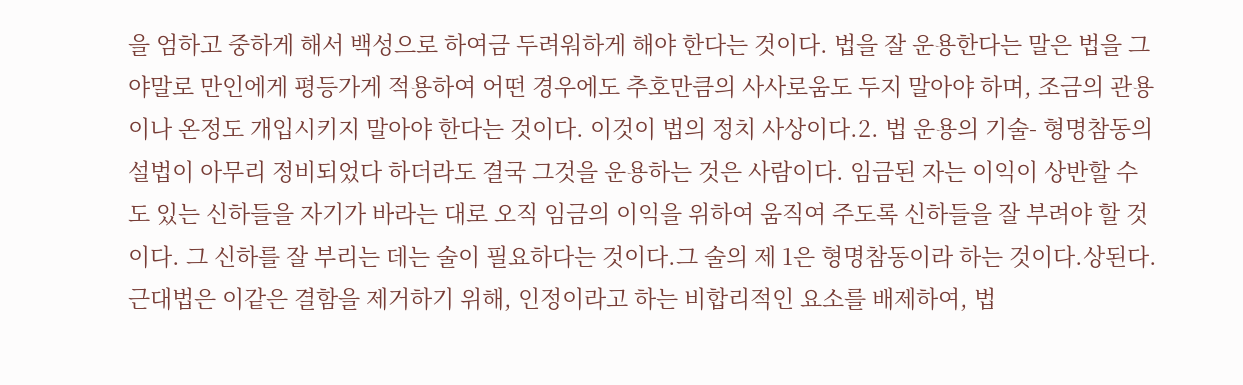을 엄하고 중하게 해서 백성으로 하여금 두려워하게 해야 한다는 것이다. 법을 잘 운용한다는 말은 법을 그야말로 만인에게 평등가게 적용하여 어떤 경우에도 추호만큼의 사사로움도 두지 말아야 하며, 조금의 관용이나 온정도 개입시키지 말아야 한다는 것이다. 이것이 법의 정치 사상이다.2. 법 운용의 기술- 형명참동의 설법이 아무리 정비되었다 하더라도 결국 그것을 운용하는 것은 사람이다. 임금된 자는 이익이 상반할 수도 있는 신하들을 자기가 바라는 대로 오직 임금의 이익을 위하여 움직여 주도록 신하들을 잘 부려야 할 것이다. 그 신하를 잘 부리는 데는 술이 필요하다는 것이다.그 술의 제 1은 형명참동이라 하는 것이다.상된다. 근대법은 이같은 결함을 제거하기 위해, 인정이라고 하는 비합리적인 요소를 배제하여, 법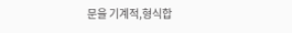문을 기계적,형식합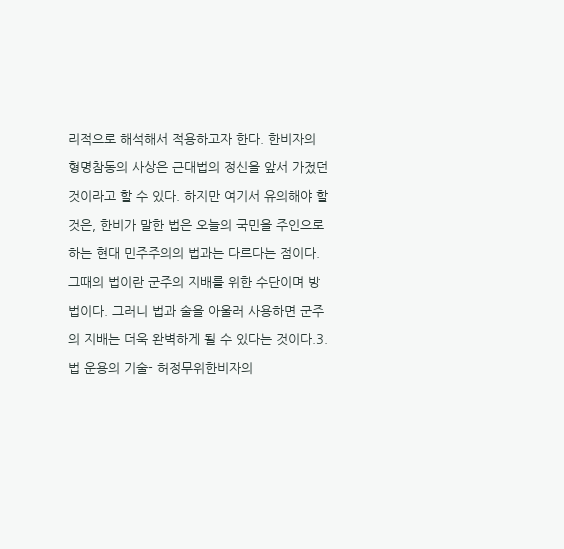리적으로 해석해서 적용하고자 한다. 한비자의 형명참동의 사상은 근대법의 정신을 앞서 가젔던 것이라고 할 수 있다. 하지만 여기서 유의해야 할 것은, 한비가 말한 법은 오늘의 국민을 주인으로 하는 현대 민주주의의 법과는 다르다는 점이다. 그때의 법이란 군주의 지배를 위한 수단이며 방법이다. 그러니 법과 술을 아울러 사용하면 군주의 지배는 더욱 완벽하게 될 수 있다는 것이다.3. 법 운용의 기술- 허정무위한비자의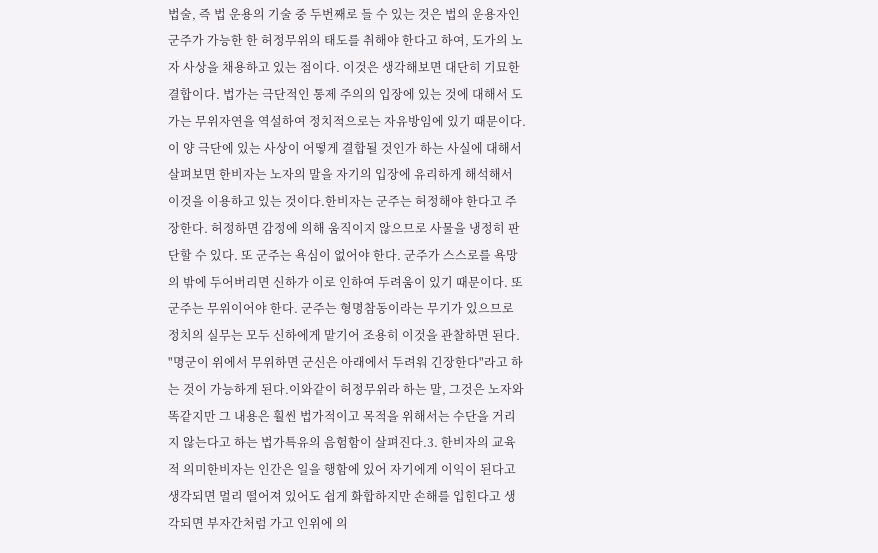법술, 즉 법 운용의 기술 중 두번째로 들 수 있는 것은 법의 운용자인 군주가 가능한 한 허정무위의 태도를 취해야 한다고 하여, 도가의 노자 사상을 채용하고 있는 점이다. 이것은 생각해보면 대단히 기묘한 결합이다. 법가는 극단적인 통제 주의의 입장에 있는 것에 대해서 도가는 무위자연을 역설하여 정치적으로는 자유방임에 있기 때문이다. 이 양 극단에 있는 사상이 어떻게 결합될 것인가 하는 사실에 대해서 살펴보면 한비자는 노자의 말을 자기의 입장에 유리하게 해석해서 이것을 이용하고 있는 것이다.한비자는 군주는 허정해야 한다고 주장한다. 허정하면 감정에 의해 움직이지 않으므로 사물을 냉정히 판단할 수 있다. 또 군주는 욕심이 없어야 한다. 군주가 스스로를 욕망의 밖에 두어버리면 신하가 이로 인하여 두려움이 있기 때문이다. 또 군주는 무위이어야 한다. 군주는 형명참동이라는 무기가 있으므로 정치의 실무는 모두 신하에게 맡기어 조용히 이것을 관찰하면 된다. "명군이 위에서 무위하면 군신은 아래에서 두려워 긴장한다"라고 하는 것이 가능하게 된다.이와같이 허정무위라 하는 말, 그것은 노자와 똑같지만 그 내용은 훨씬 법가적이고 목적을 위해서는 수단을 거리지 않는다고 하는 법가특유의 음험함이 살펴진다.3. 한비자의 교육적 의미한비자는 인간은 일을 행함에 있어 자기에게 이익이 된다고 생각되면 멀리 떨어져 있어도 쉽게 화합하지만 손해를 입힌다고 생각되면 부자간처럼 가고 인위에 의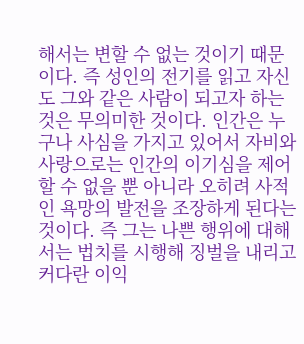해서는 변할 수 없는 것이기 때문이다. 즉 성인의 전기를 읽고 자신도 그와 같은 사람이 되고자 하는 것은 무의미한 것이다. 인간은 누구나 사심을 가지고 있어서 자비와 사랑으로는 인간의 이기심을 제어할 수 없을 뿐 아니라 오히려 사적인 욕망의 발전을 조장하게 된다는 것이다. 즉 그는 나쁜 행위에 대해서는 법치를 시행해 징벌을 내리고 커다란 이익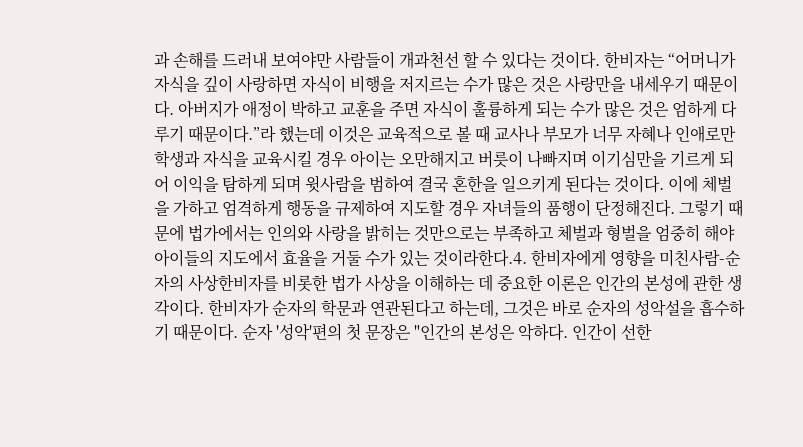과 손해를 드러내 보여야만 사람들이 개과천선 할 수 있다는 것이다. 한비자는 “어머니가 자식을 깊이 사랑하면 자식이 비행을 저지르는 수가 많은 것은 사랑만을 내세우기 때문이다. 아버지가 애정이 박하고 교훈을 주면 자식이 훌륭하게 되는 수가 많은 것은 엄하게 다루기 때문이다.”라 했는데 이것은 교육적으로 볼 때 교사나 부모가 너무 자혜나 인애로만 학생과 자식을 교육시킬 경우 아이는 오만해지고 버릇이 나빠지며 이기심만을 기르게 되어 이익을 탐하게 되며 윗사람을 범하여 결국 혼한을 일으키게 된다는 것이다. 이에 체벌을 가하고 엄격하게 행동을 규제하여 지도할 경우 자녀들의 품행이 단정해진다. 그렇기 때문에 법가에서는 인의와 사랑을 밝히는 것만으로는 부족하고 체벌과 형벌을 엄중히 해야 아이들의 지도에서 효율을 거둘 수가 있는 것이라한다.4. 한비자에게 영향을 미친사람-순자의 사상한비자를 비롯한 법가 사상을 이해하는 데 중요한 이론은 인간의 본성에 관한 생각이다. 한비자가 순자의 학문과 연관된다고 하는데, 그것은 바로 순자의 성악설을 흡수하기 때문이다. 순자 '성악'편의 첫 문장은 "인간의 본성은 악하다. 인간이 선한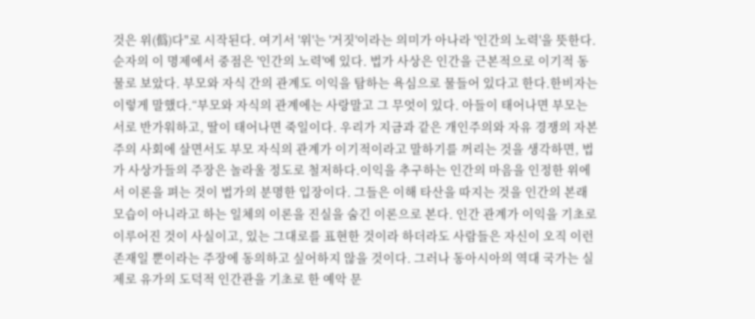것은 위(僞)다"로 시작된다. 여기서 '위'는 '거짓'이라는 의미가 아나라 '인간의 노력'을 뜻한다. 순자의 이 명제에서 중점은 '인간의 노력'에 있다. 법가 사상은 인간을 근본적으로 이기적 동물로 보았다. 부모와 자식 간의 관계도 이익을 탐하는 욕심으로 물들어 있다고 한다.한비자는 이렇게 말했다.“부모와 자식의 관계에는 사랑말고 그 무엇이 있다. 아들이 태어나면 부모는 서로 반가워하고, 딸이 태어나면 죽일이다. 우리가 지금과 같은 개인주의와 자유 경쟁의 자본주의 사회에 살면서도 부모 자식의 관계가 이기적이라고 말하기를 꺼리는 것을 생각하면, 법가 사상가들의 주장은 놀라울 정도로 철저하다.이익을 추구하는 인간의 마음을 인정한 위에서 이론을 펴는 것이 법가의 분명한 입장이다. 그들은 이해 타산을 따지는 것을 인간의 본래 모습이 아니라고 하는 일체의 이론을 진실을 숨긴 이론으로 본다. 인간 관계가 이익을 기초로 이루어진 것이 사실이고, 있는 그대로를 표현한 것이라 하더라도 사람들은 자신이 오직 이런 존재일 뿐이라는 주장에 동의하고 싶어하지 않을 것이다. 그러나 동아시아의 역대 국가는 실제로 유가의 도덕적 인간관을 기초로 한 예악 문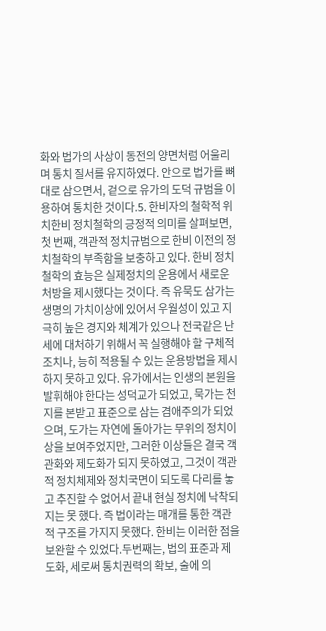화와 법가의 사상이 동전의 양면처럼 어울리며 통치 질서를 유지하였다. 안으로 법가를 뼈대로 삼으면서, 겉으로 유가의 도덕 규범을 이용하여 통치한 것이다.5. 한비자의 철학적 위치한비 정치철학의 긍정적 의미를 살펴보면, 첫 번째, 객관적 정치규범으로 한비 이전의 정치철학의 부족함을 보충하고 있다. 한비 정치철학의 효능은 실제정치의 운용에서 새로운 처방을 제시했다는 것이다. 즉 유묵도 삼가는 생명의 가치이상에 있어서 우월성이 있고 지극히 높은 경지와 체계가 있으나 전국같은 난세에 대처하기 위해서 꼭 실행해야 할 구체적 조치나, 능히 적용될 수 있는 운용방법을 제시하지 못하고 있다. 유가에서는 인생의 본원을 발휘해야 한다는 성덕교가 되었고, 묵가는 천지를 본받고 표준으로 삼는 겸애주의가 되었으며, 도가는 자연에 돌아가는 무위의 정치이상을 보여주었지만, 그러한 이상들은 결국 객관화와 제도화가 되지 못하였고, 그것이 객관적 정치체제와 정치국면이 되도록 다리를 놓고 추진할 수 없어서 끝내 현실 정치에 낙착되지는 못 했다. 즉 법이라는 매개를 통한 객관적 구조를 가지지 못했다. 한비는 이러한 점을 보완할 수 있었다.두번째는, 법의 표준과 제도화, 세로써 통치권력의 확보, 술에 의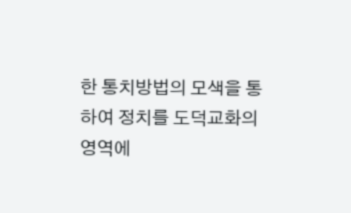한 통치방법의 모색을 통하여 정치를 도덕교화의 영역에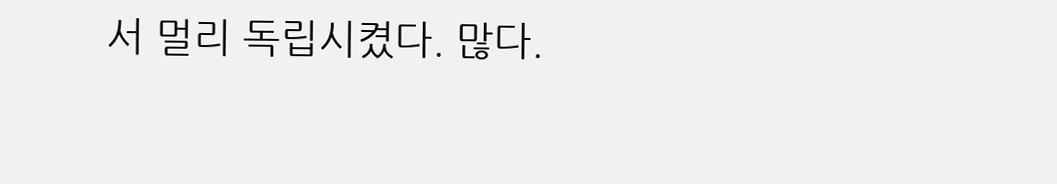서 멀리 독립시켰다. 많다.